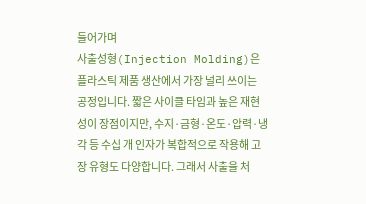들어가며
사출성형(Injection Molding)은 플라스틱 제품 생산에서 가장 널리 쓰이는 공정입니다. 짧은 사이클 타임과 높은 재현성이 장점이지만, 수지·금형·온도·압력·냉각 등 수십 개 인자가 복합적으로 작용해 고장 유형도 다양합니다. 그래서 사출을 처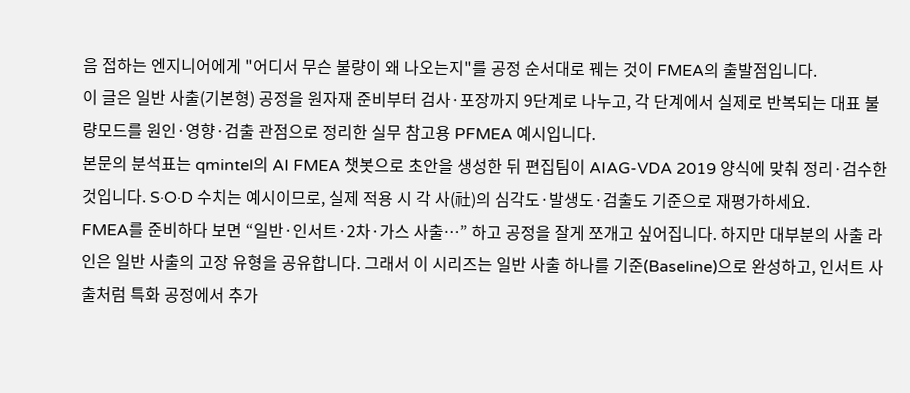음 접하는 엔지니어에게 "어디서 무슨 불량이 왜 나오는지"를 공정 순서대로 꿰는 것이 FMEA의 출발점입니다.
이 글은 일반 사출(기본형) 공정을 원자재 준비부터 검사·포장까지 9단계로 나누고, 각 단계에서 실제로 반복되는 대표 불량모드를 원인·영향·검출 관점으로 정리한 실무 참고용 PFMEA 예시입니다.
본문의 분석표는 qmintel의 AI FMEA 챗봇으로 초안을 생성한 뒤 편집팀이 AIAG-VDA 2019 양식에 맞춰 정리·검수한 것입니다. S·O·D 수치는 예시이므로, 실제 적용 시 각 사(社)의 심각도·발생도·검출도 기준으로 재평가하세요.
FMEA를 준비하다 보면 “일반·인서트·2차·가스 사출…” 하고 공정을 잘게 쪼개고 싶어집니다. 하지만 대부분의 사출 라인은 일반 사출의 고장 유형을 공유합니다. 그래서 이 시리즈는 일반 사출 하나를 기준(Baseline)으로 완성하고, 인서트 사출처럼 특화 공정에서 추가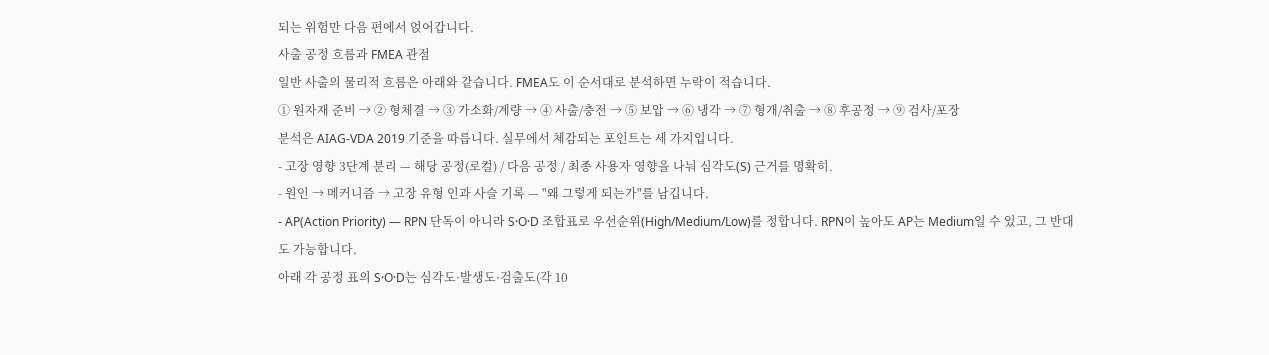되는 위험만 다음 편에서 얹어갑니다.
사출 공정 흐름과 FMEA 관점
일반 사출의 물리적 흐름은 아래와 같습니다. FMEA도 이 순서대로 분석하면 누락이 적습니다.
① 원자재 준비 → ② 형체결 → ③ 가소화/계량 → ④ 사출/충전 → ⑤ 보압 → ⑥ 냉각 → ⑦ 형개/취출 → ⑧ 후공정 → ⑨ 검사/포장
분석은 AIAG-VDA 2019 기준을 따릅니다. 실무에서 체감되는 포인트는 세 가지입니다.
- 고장 영향 3단계 분리 — 해당 공정(로컬) / 다음 공정 / 최종 사용자 영향을 나눠 심각도(S) 근거를 명확히.
- 원인 → 메커니즘 → 고장 유형 인과 사슬 기록 — "왜 그렇게 되는가"를 남깁니다.
- AP(Action Priority) — RPN 단독이 아니라 S·O·D 조합표로 우선순위(High/Medium/Low)를 정합니다. RPN이 높아도 AP는 Medium일 수 있고, 그 반대도 가능합니다.
아래 각 공정 표의 S·O·D는 심각도·발생도·검출도(각 10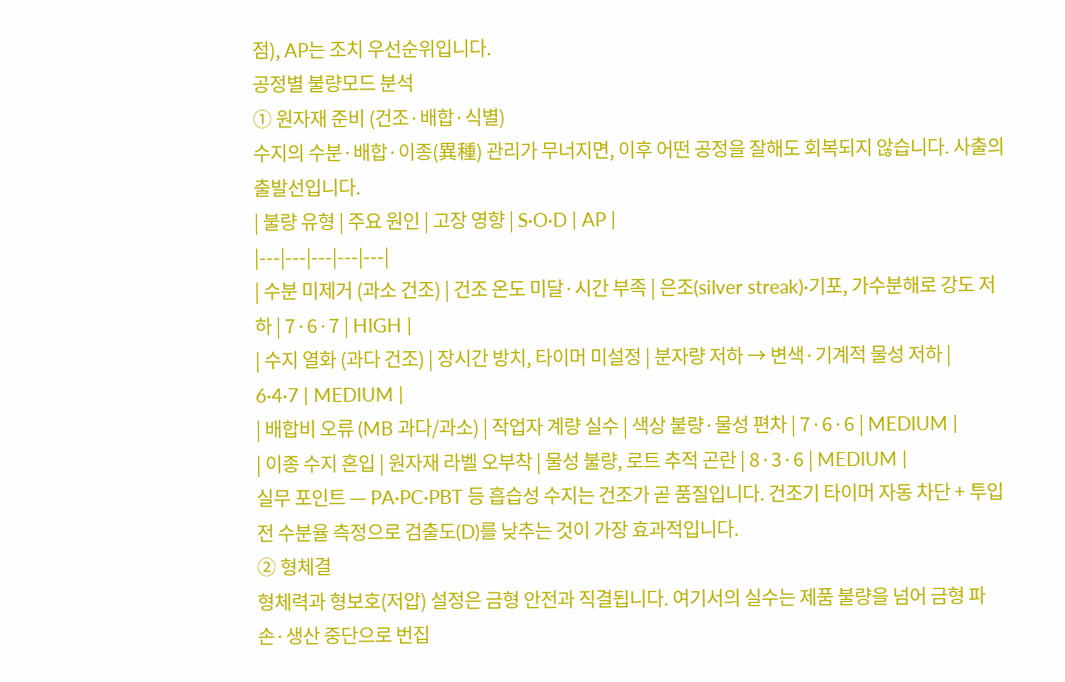점), AP는 조치 우선순위입니다.
공정별 불량모드 분석
① 원자재 준비 (건조·배합·식별)
수지의 수분·배합·이종(異種) 관리가 무너지면, 이후 어떤 공정을 잘해도 회복되지 않습니다. 사출의 출발선입니다.
| 불량 유형 | 주요 원인 | 고장 영향 | S·O·D | AP |
|---|---|---|---|---|
| 수분 미제거 (과소 건조) | 건조 온도 미달·시간 부족 | 은조(silver streak)·기포, 가수분해로 강도 저하 | 7·6·7 | HIGH |
| 수지 열화 (과다 건조) | 장시간 방치, 타이머 미설정 | 분자량 저하 → 변색·기계적 물성 저하 | 6·4·7 | MEDIUM |
| 배합비 오류 (MB 과다/과소) | 작업자 계량 실수 | 색상 불량·물성 편차 | 7·6·6 | MEDIUM |
| 이종 수지 혼입 | 원자재 라벨 오부착 | 물성 불량, 로트 추적 곤란 | 8·3·6 | MEDIUM |
실무 포인트 — PA·PC·PBT 등 흡습성 수지는 건조가 곧 품질입니다. 건조기 타이머 자동 차단 + 투입 전 수분율 측정으로 검출도(D)를 낮추는 것이 가장 효과적입니다.
② 형체결
형체력과 형보호(저압) 설정은 금형 안전과 직결됩니다. 여기서의 실수는 제품 불량을 넘어 금형 파손·생산 중단으로 번집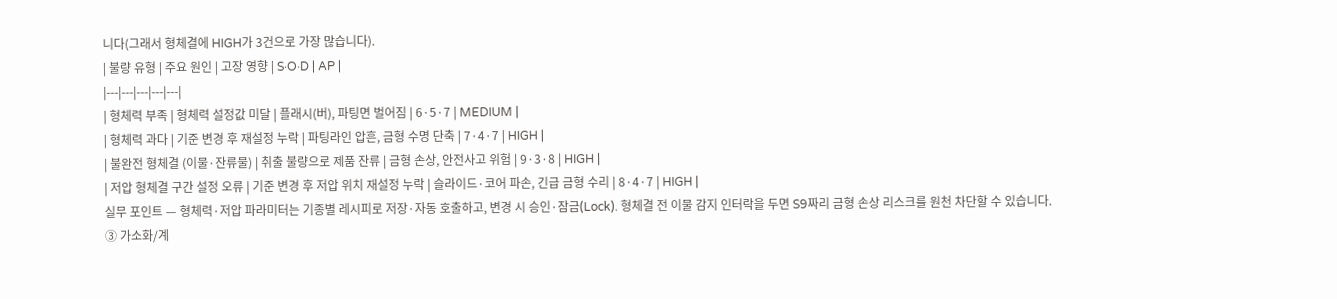니다(그래서 형체결에 HIGH가 3건으로 가장 많습니다).
| 불량 유형 | 주요 원인 | 고장 영향 | S·O·D | AP |
|---|---|---|---|---|
| 형체력 부족 | 형체력 설정값 미달 | 플래시(버), 파팅면 벌어짐 | 6·5·7 | MEDIUM |
| 형체력 과다 | 기준 변경 후 재설정 누락 | 파팅라인 압흔, 금형 수명 단축 | 7·4·7 | HIGH |
| 불완전 형체결 (이물·잔류물) | 취출 불량으로 제품 잔류 | 금형 손상, 안전사고 위험 | 9·3·8 | HIGH |
| 저압 형체결 구간 설정 오류 | 기준 변경 후 저압 위치 재설정 누락 | 슬라이드·코어 파손, 긴급 금형 수리 | 8·4·7 | HIGH |
실무 포인트 — 형체력·저압 파라미터는 기종별 레시피로 저장·자동 호출하고, 변경 시 승인·잠금(Lock). 형체결 전 이물 감지 인터락을 두면 S9짜리 금형 손상 리스크를 원천 차단할 수 있습니다.
③ 가소화/계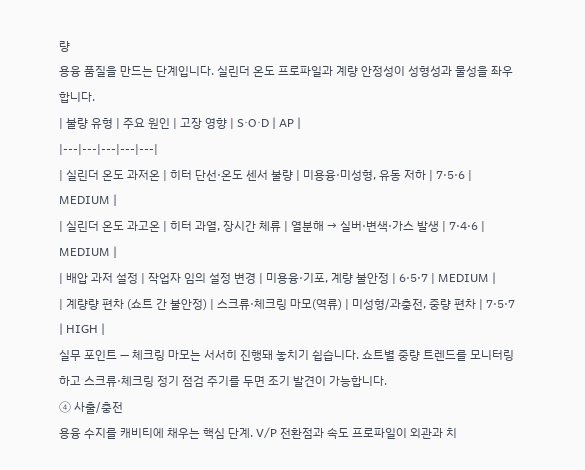량
용융 품질을 만드는 단계입니다. 실린더 온도 프로파일과 계량 안정성이 성형성과 물성을 좌우합니다.
| 불량 유형 | 주요 원인 | 고장 영향 | S·O·D | AP |
|---|---|---|---|---|
| 실린더 온도 과저온 | 히터 단선·온도 센서 불량 | 미용융·미성형, 유동 저하 | 7·5·6 | MEDIUM |
| 실린더 온도 과고온 | 히터 과열, 장시간 체류 | 열분해 → 실버·변색·가스 발생 | 7·4·6 | MEDIUM |
| 배압 과저 설정 | 작업자 임의 설정 변경 | 미용융·기포, 계량 불안정 | 6·5·7 | MEDIUM |
| 계량량 편차 (쇼트 간 불안정) | 스크류·체크링 마모(역류) | 미성형/과충전, 중량 편차 | 7·5·7 | HIGH |
실무 포인트 — 체크링 마모는 서서히 진행돼 놓치기 쉽습니다. 쇼트별 중량 트렌드를 모니터링하고 스크류·체크링 정기 점검 주기를 두면 조기 발견이 가능합니다.
④ 사출/충전
용융 수지를 캐비티에 채우는 핵심 단계. V/P 전환점과 속도 프로파일이 외관과 치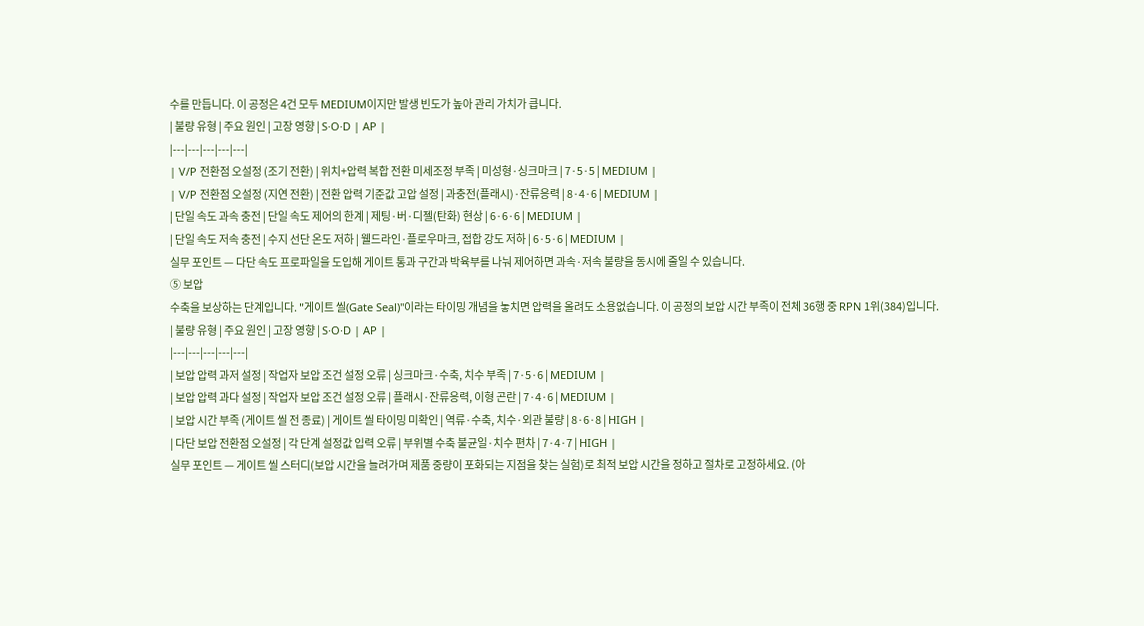수를 만듭니다. 이 공정은 4건 모두 MEDIUM이지만 발생 빈도가 높아 관리 가치가 큽니다.
| 불량 유형 | 주요 원인 | 고장 영향 | S·O·D | AP |
|---|---|---|---|---|
| V/P 전환점 오설정 (조기 전환) | 위치+압력 복합 전환 미세조정 부족 | 미성형·싱크마크 | 7·5·5 | MEDIUM |
| V/P 전환점 오설정 (지연 전환) | 전환 압력 기준값 고압 설정 | 과충전(플래시)·잔류응력 | 8·4·6 | MEDIUM |
| 단일 속도 과속 충전 | 단일 속도 제어의 한계 | 제팅·버·디젤(탄화) 현상 | 6·6·6 | MEDIUM |
| 단일 속도 저속 충전 | 수지 선단 온도 저하 | 웰드라인·플로우마크, 접합 강도 저하 | 6·5·6 | MEDIUM |
실무 포인트 — 다단 속도 프로파일을 도입해 게이트 통과 구간과 박육부를 나눠 제어하면 과속·저속 불량을 동시에 줄일 수 있습니다.
⑤ 보압
수축을 보상하는 단계입니다. "게이트 씰(Gate Seal)"이라는 타이밍 개념을 놓치면 압력을 올려도 소용없습니다. 이 공정의 보압 시간 부족이 전체 36행 중 RPN 1위(384)입니다.
| 불량 유형 | 주요 원인 | 고장 영향 | S·O·D | AP |
|---|---|---|---|---|
| 보압 압력 과저 설정 | 작업자 보압 조건 설정 오류 | 싱크마크·수축, 치수 부족 | 7·5·6 | MEDIUM |
| 보압 압력 과다 설정 | 작업자 보압 조건 설정 오류 | 플래시·잔류응력, 이형 곤란 | 7·4·6 | MEDIUM |
| 보압 시간 부족 (게이트 씰 전 종료) | 게이트 씰 타이밍 미확인 | 역류·수축, 치수·외관 불량 | 8·6·8 | HIGH |
| 다단 보압 전환점 오설정 | 각 단계 설정값 입력 오류 | 부위별 수축 불균일·치수 편차 | 7·4·7 | HIGH |
실무 포인트 — 게이트 씰 스터디(보압 시간을 늘려가며 제품 중량이 포화되는 지점을 찾는 실험)로 최적 보압 시간을 정하고 절차로 고정하세요. (아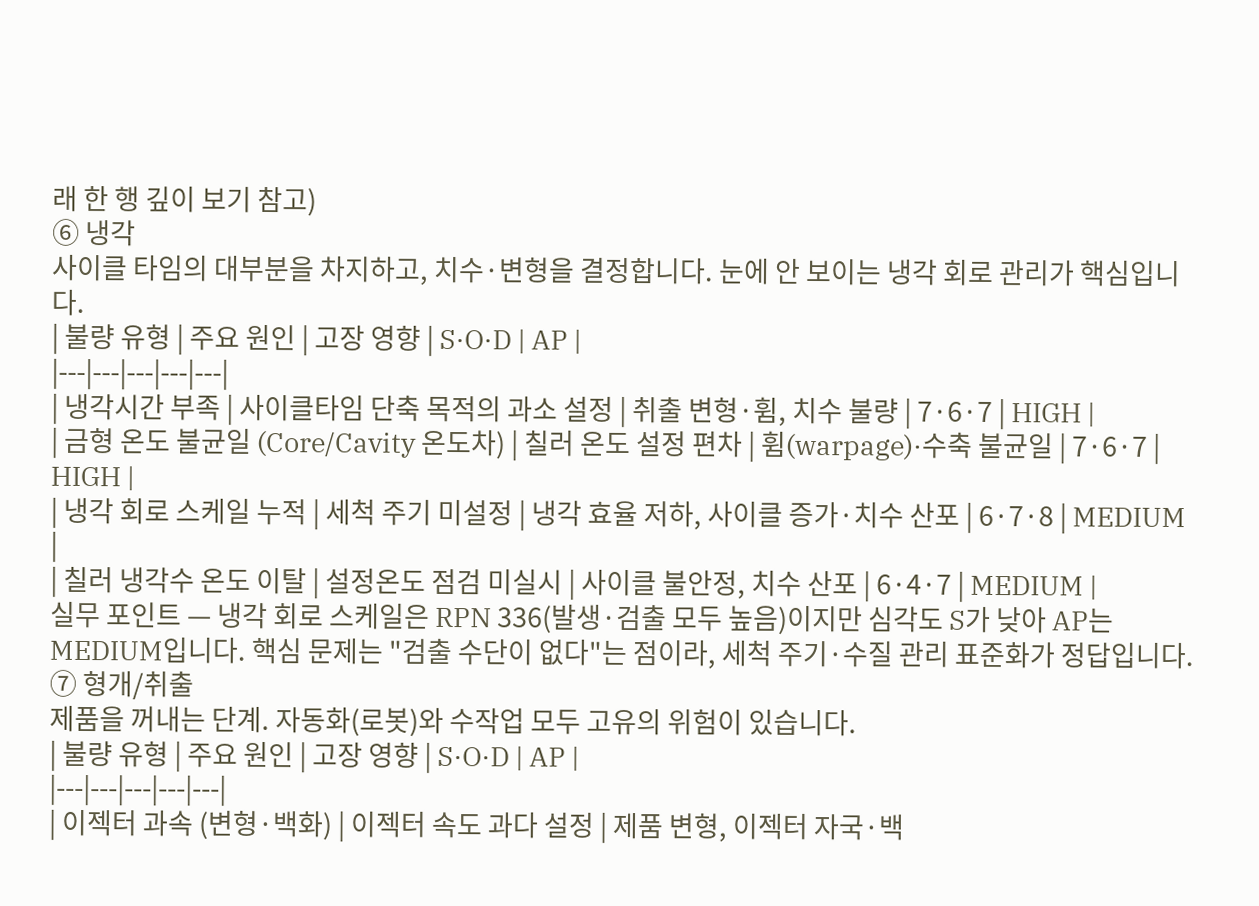래 한 행 깊이 보기 참고)
⑥ 냉각
사이클 타임의 대부분을 차지하고, 치수·변형을 결정합니다. 눈에 안 보이는 냉각 회로 관리가 핵심입니다.
| 불량 유형 | 주요 원인 | 고장 영향 | S·O·D | AP |
|---|---|---|---|---|
| 냉각시간 부족 | 사이클타임 단축 목적의 과소 설정 | 취출 변형·휨, 치수 불량 | 7·6·7 | HIGH |
| 금형 온도 불균일 (Core/Cavity 온도차) | 칠러 온도 설정 편차 | 휨(warpage)·수축 불균일 | 7·6·7 | HIGH |
| 냉각 회로 스케일 누적 | 세척 주기 미설정 | 냉각 효율 저하, 사이클 증가·치수 산포 | 6·7·8 | MEDIUM |
| 칠러 냉각수 온도 이탈 | 설정온도 점검 미실시 | 사이클 불안정, 치수 산포 | 6·4·7 | MEDIUM |
실무 포인트 — 냉각 회로 스케일은 RPN 336(발생·검출 모두 높음)이지만 심각도 S가 낮아 AP는 MEDIUM입니다. 핵심 문제는 "검출 수단이 없다"는 점이라, 세척 주기·수질 관리 표준화가 정답입니다.
⑦ 형개/취출
제품을 꺼내는 단계. 자동화(로봇)와 수작업 모두 고유의 위험이 있습니다.
| 불량 유형 | 주요 원인 | 고장 영향 | S·O·D | AP |
|---|---|---|---|---|
| 이젝터 과속 (변형·백화) | 이젝터 속도 과다 설정 | 제품 변형, 이젝터 자국·백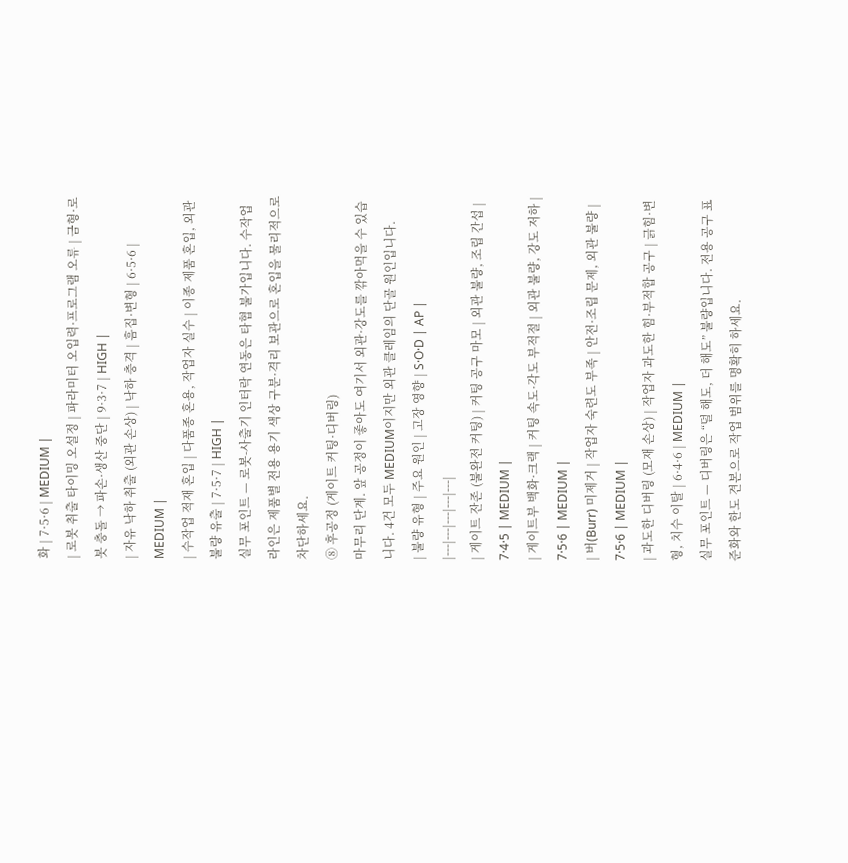화 | 7·5·6 | MEDIUM |
| 로봇 취출 타이밍 오설정 | 파라미터 오입력·프로그램 오류 | 금형·로봇 충돌 → 파손·생산 중단 | 9·3·7 | HIGH |
| 자유 낙하 취출 (외관 손상) | 낙하 충격 | 흠집·변형 | 6·5·6 | MEDIUM |
| 수작업 적재 혼입 | 다품종 혼용, 작업자 실수 | 이종 제품 혼입, 외관 불량 유출 | 7·5·7 | HIGH |
실무 포인트 — 로봇-사출기 인터락 연동은 타협 불가입니다. 수작업 라인은 제품별 전용 용기 색상 구분·격리 보관으로 혼입을 물리적으로 차단하세요.
⑧ 후공정 (게이트 커팅·디버링)
마무리 단계. 앞 공정이 좋아도 여기서 외관·강도를 깎아먹을 수 있습니다. 4건 모두 MEDIUM이지만 외관 클레임의 단골 원인입니다.
| 불량 유형 | 주요 원인 | 고장 영향 | S·O·D | AP |
|---|---|---|---|---|
| 게이트 잔존 (불완전 커팅) | 커팅 공구 마모 | 외관 불량, 조립 간섭 | 7·4·5 | MEDIUM |
| 게이트부 백화·크랙 | 커팅 속도·각도 부적절 | 외관 불량, 강도 저하 | 7·5·6 | MEDIUM |
| 버(Burr) 미제거 | 작업자 숙련도 부족 | 안전·조립 문제, 외관 불량 | 7·5·6 | MEDIUM |
| 과도한 디버링 (모재 손상) | 작업자 과도한 힘·부적합 공구 | 긁힘·변형, 치수 이탈 | 6·4·6 | MEDIUM |
실무 포인트 — 디버링은 “덜 해도, 더 해도” 불량입니다. 전용 공구 표준화와 한도 견본으로 작업 범위를 명확히 하세요.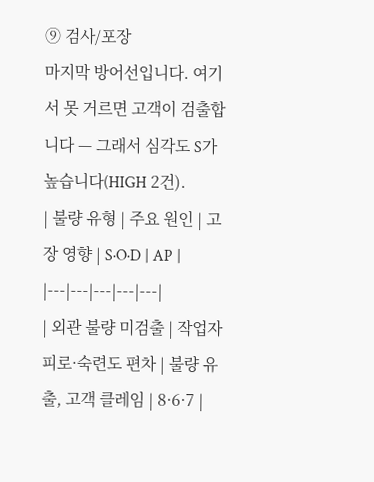⑨ 검사/포장
마지막 방어선입니다. 여기서 못 거르면 고객이 검출합니다 — 그래서 심각도 S가 높습니다(HIGH 2건).
| 불량 유형 | 주요 원인 | 고장 영향 | S·O·D | AP |
|---|---|---|---|---|
| 외관 불량 미검출 | 작업자 피로·숙련도 편차 | 불량 유출, 고객 클레임 | 8·6·7 |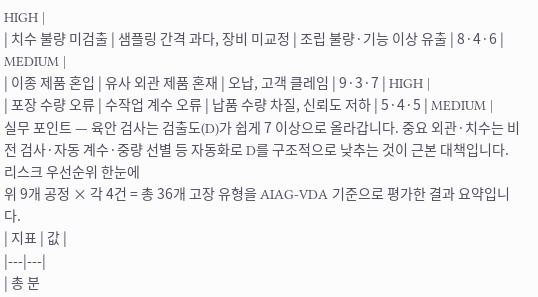HIGH |
| 치수 불량 미검출 | 샘플링 간격 과다, 장비 미교정 | 조립 불량·기능 이상 유출 | 8·4·6 | MEDIUM |
| 이종 제품 혼입 | 유사 외관 제품 혼재 | 오납, 고객 클레임 | 9·3·7 | HIGH |
| 포장 수량 오류 | 수작업 계수 오류 | 납품 수량 차질, 신뢰도 저하 | 5·4·5 | MEDIUM |
실무 포인트 — 육안 검사는 검출도(D)가 쉽게 7 이상으로 올라갑니다. 중요 외관·치수는 비전 검사·자동 계수·중량 선별 등 자동화로 D를 구조적으로 낮추는 것이 근본 대책입니다.
리스크 우선순위 한눈에
위 9개 공정 × 각 4건 = 총 36개 고장 유형을 AIAG-VDA 기준으로 평가한 결과 요약입니다.
| 지표 | 값 |
|---|---|
| 총 분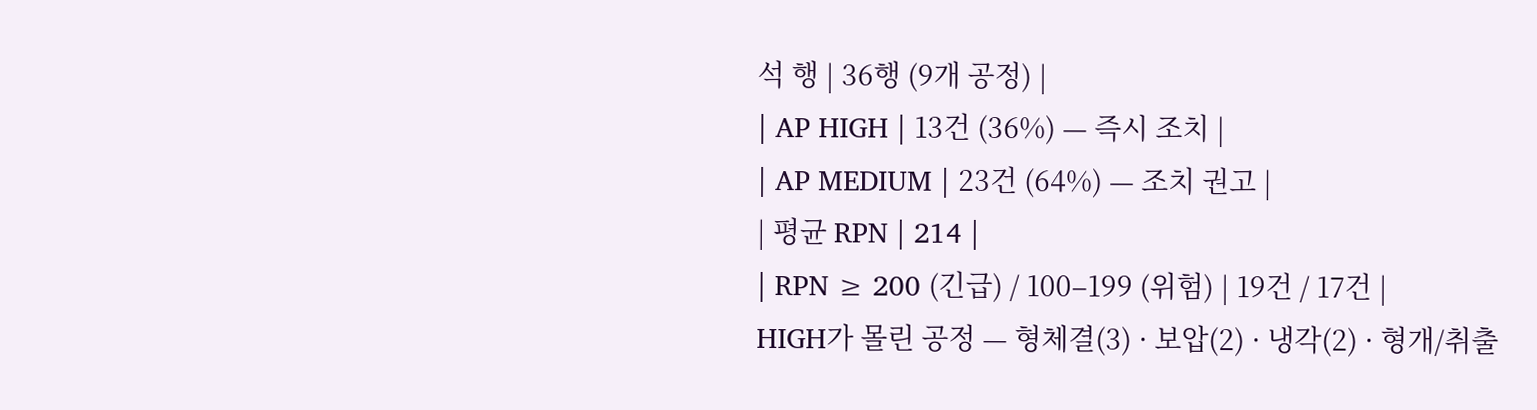석 행 | 36행 (9개 공정) |
| AP HIGH | 13건 (36%) — 즉시 조치 |
| AP MEDIUM | 23건 (64%) — 조치 권고 |
| 평균 RPN | 214 |
| RPN ≥ 200 (긴급) / 100–199 (위험) | 19건 / 17건 |
HIGH가 몰린 공정 — 형체결(3) · 보압(2) · 냉각(2) · 형개/취출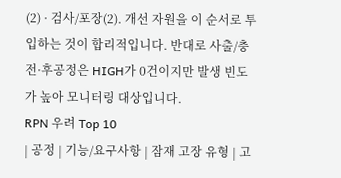(2) · 검사/포장(2). 개선 자원을 이 순서로 투입하는 것이 합리적입니다. 반대로 사출/충전·후공정은 HIGH가 0건이지만 발생 빈도가 높아 모니터링 대상입니다.
RPN 우려 Top 10
| 공정 | 기능/요구사항 | 잠재 고장 유형 | 고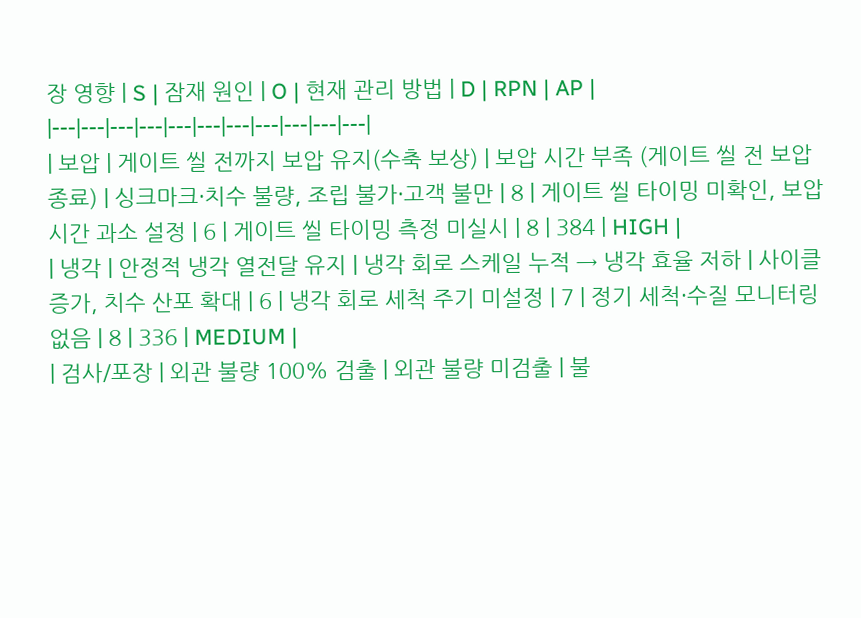장 영향 | S | 잠재 원인 | O | 현재 관리 방법 | D | RPN | AP |
|---|---|---|---|---|---|---|---|---|---|---|
| 보압 | 게이트 씰 전까지 보압 유지(수축 보상) | 보압 시간 부족 (게이트 씰 전 보압 종료) | 싱크마크·치수 불량, 조립 불가·고객 불만 | 8 | 게이트 씰 타이밍 미확인, 보압 시간 과소 설정 | 6 | 게이트 씰 타이밍 측정 미실시 | 8 | 384 | HIGH |
| 냉각 | 안정적 냉각 열전달 유지 | 냉각 회로 스케일 누적 → 냉각 효율 저하 | 사이클 증가, 치수 산포 확대 | 6 | 냉각 회로 세척 주기 미설정 | 7 | 정기 세척·수질 모니터링 없음 | 8 | 336 | MEDIUM |
| 검사/포장 | 외관 불량 100% 검출 | 외관 불량 미검출 | 불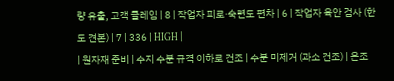량 유출, 고객 클레임 | 8 | 작업자 피로·숙련도 편차 | 6 | 작업자 육안 검사 (한도 견본) | 7 | 336 | HIGH |
| 원자재 준비 | 수지 수분 규격 이하로 건조 | 수분 미제거 (과소 건조) | 은조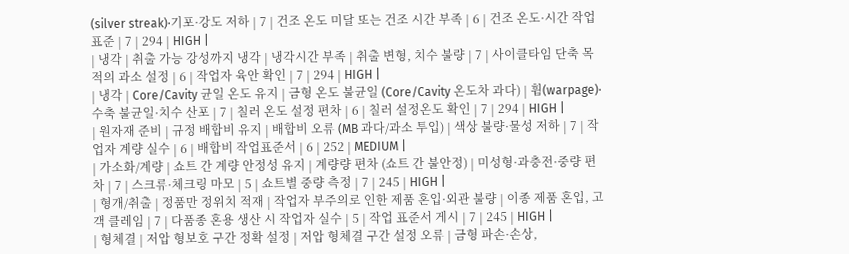(silver streak)·기포·강도 저하 | 7 | 건조 온도 미달 또는 건조 시간 부족 | 6 | 건조 온도·시간 작업표준 | 7 | 294 | HIGH |
| 냉각 | 취출 가능 강성까지 냉각 | 냉각시간 부족 | 취출 변형, 치수 불량 | 7 | 사이클타임 단축 목적의 과소 설정 | 6 | 작업자 육안 확인 | 7 | 294 | HIGH |
| 냉각 | Core/Cavity 균일 온도 유지 | 금형 온도 불균일 (Core/Cavity 온도차 과다) | 휨(warpage)·수축 불균일·치수 산포 | 7 | 칠러 온도 설정 편차 | 6 | 칠러 설정온도 확인 | 7 | 294 | HIGH |
| 원자재 준비 | 규정 배합비 유지 | 배합비 오류 (MB 과다/과소 투입) | 색상 불량·물성 저하 | 7 | 작업자 계량 실수 | 6 | 배합비 작업표준서 | 6 | 252 | MEDIUM |
| 가소화/계량 | 쇼트 간 계량 안정성 유지 | 계량량 편차 (쇼트 간 불안정) | 미성형·과충전·중량 편차 | 7 | 스크류·체크링 마모 | 5 | 쇼트별 중량 측정 | 7 | 245 | HIGH |
| 형개/취출 | 정품만 정위치 적재 | 작업자 부주의로 인한 제품 혼입·외관 불량 | 이종 제품 혼입, 고객 클레임 | 7 | 다품종 혼용 생산 시 작업자 실수 | 5 | 작업 표준서 게시 | 7 | 245 | HIGH |
| 형체결 | 저압 형보호 구간 정확 설정 | 저압 형체결 구간 설정 오류 | 금형 파손·손상,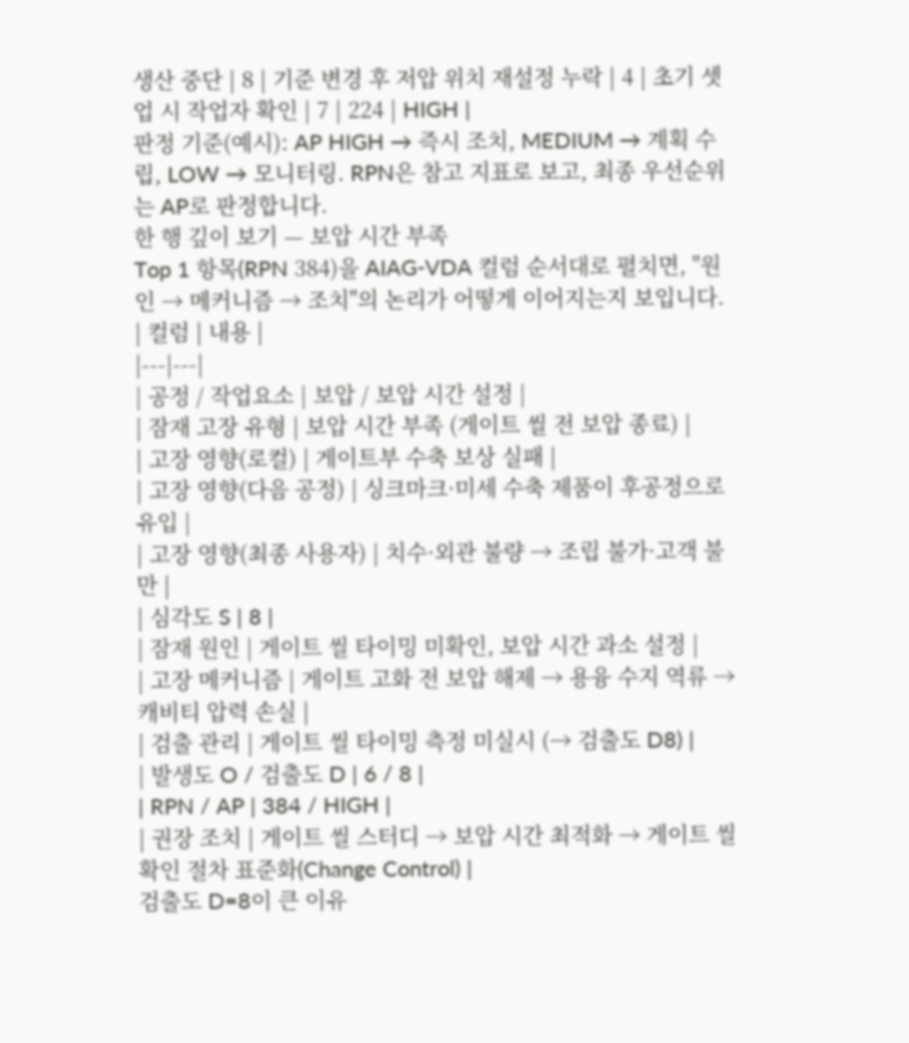생산 중단 | 8 | 기준 변경 후 저압 위치 재설정 누락 | 4 | 초기 셋업 시 작업자 확인 | 7 | 224 | HIGH |
판정 기준(예시): AP HIGH → 즉시 조치, MEDIUM → 계획 수립, LOW → 모니터링. RPN은 참고 지표로 보고, 최종 우선순위는 AP로 판정합니다.
한 행 깊이 보기 — 보압 시간 부족
Top 1 항목(RPN 384)을 AIAG-VDA 컬럼 순서대로 펼치면, "원인 → 메커니즘 → 조치"의 논리가 어떻게 이어지는지 보입니다.
| 컬럼 | 내용 |
|---|---|
| 공정 / 작업요소 | 보압 / 보압 시간 설정 |
| 잠재 고장 유형 | 보압 시간 부족 (게이트 씰 전 보압 종료) |
| 고장 영향(로컬) | 게이트부 수축 보상 실패 |
| 고장 영향(다음 공정) | 싱크마크·미세 수축 제품이 후공정으로 유입 |
| 고장 영향(최종 사용자) | 치수·외관 불량 → 조립 불가·고객 불만 |
| 심각도 S | 8 |
| 잠재 원인 | 게이트 씰 타이밍 미확인, 보압 시간 과소 설정 |
| 고장 메커니즘 | 게이트 고화 전 보압 해제 → 용융 수지 역류 → 캐비티 압력 손실 |
| 검출 관리 | 게이트 씰 타이밍 측정 미실시 (→ 검출도 D8) |
| 발생도 O / 검출도 D | 6 / 8 |
| RPN / AP | 384 / HIGH |
| 권장 조치 | 게이트 씰 스터디 → 보압 시간 최적화 → 게이트 씰 확인 절차 표준화(Change Control) |
검출도 D=8이 큰 이유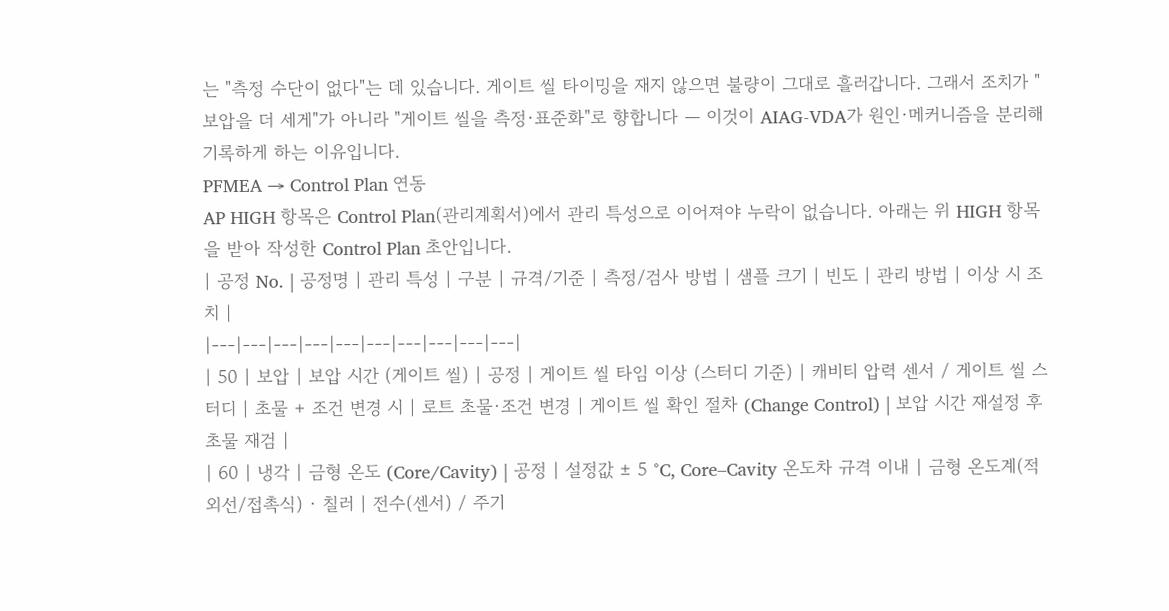는 "측정 수단이 없다"는 데 있습니다. 게이트 씰 타이밍을 재지 않으면 불량이 그대로 흘러갑니다. 그래서 조치가 "보압을 더 세게"가 아니라 "게이트 씰을 측정·표준화"로 향합니다 — 이것이 AIAG-VDA가 원인·메커니즘을 분리해 기록하게 하는 이유입니다.
PFMEA → Control Plan 연동
AP HIGH 항목은 Control Plan(관리계획서)에서 관리 특성으로 이어져야 누락이 없습니다. 아래는 위 HIGH 항목을 받아 작성한 Control Plan 초안입니다.
| 공정 No. | 공정명 | 관리 특성 | 구분 | 규격/기준 | 측정/검사 방법 | 샘플 크기 | 빈도 | 관리 방법 | 이상 시 조치 |
|---|---|---|---|---|---|---|---|---|---|
| 50 | 보압 | 보압 시간 (게이트 씰) | 공정 | 게이트 씰 타임 이상 (스터디 기준) | 캐비티 압력 센서 / 게이트 씰 스터디 | 초물 + 조건 변경 시 | 로트 초물·조건 변경 | 게이트 씰 확인 절차 (Change Control) | 보압 시간 재설정 후 초물 재검 |
| 60 | 냉각 | 금형 온도 (Core/Cavity) | 공정 | 설정값 ± 5 °C, Core–Cavity 온도차 규격 이내 | 금형 온도계(적외선/접촉식) · 칠러 | 전수(센서) / 주기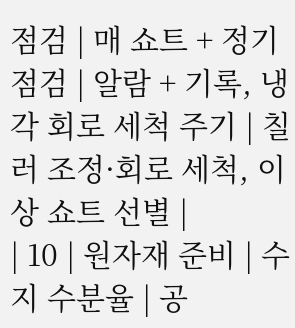점검 | 매 쇼트 + 정기 점검 | 알람 + 기록, 냉각 회로 세척 주기 | 칠러 조정·회로 세척, 이상 쇼트 선별 |
| 10 | 원자재 준비 | 수지 수분율 | 공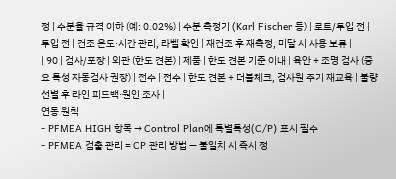정 | 수분율 규격 이하 (예: 0.02%) | 수분 측정기 (Karl Fischer 등) | 로트/투입 전 | 투입 전 | 건조 온도·시간 관리, 라벨 확인 | 재건조 후 재측정, 미달 시 사용 보류 |
| 90 | 검사/포장 | 외관 (한도 견본) | 제품 | 한도 견본 기준 이내 | 육안 + 조명 검사 (중요 특성 자동검사 권장) | 전수 | 전수 | 한도 견본 + 더블체크, 검사원 주기 재교육 | 불량 선별 후 라인 피드백·원인 조사 |
연동 원칙
- PFMEA HIGH 항목 → Control Plan에 특별특성(C/P) 표시 필수
- PFMEA 검출 관리 = CP 관리 방법 — 불일치 시 즉시 정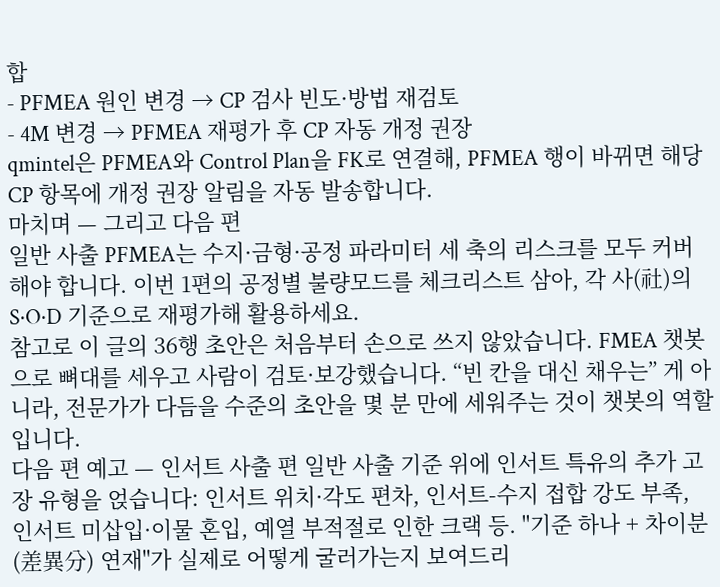합
- PFMEA 원인 변경 → CP 검사 빈도·방법 재검토
- 4M 변경 → PFMEA 재평가 후 CP 자동 개정 권장
qmintel은 PFMEA와 Control Plan을 FK로 연결해, PFMEA 행이 바뀌면 해당 CP 항목에 개정 권장 알림을 자동 발송합니다.
마치며 — 그리고 다음 편
일반 사출 PFMEA는 수지·금형·공정 파라미터 세 축의 리스크를 모두 커버해야 합니다. 이번 1편의 공정별 불량모드를 체크리스트 삼아, 각 사(社)의 S·O·D 기준으로 재평가해 활용하세요.
참고로 이 글의 36행 초안은 처음부터 손으로 쓰지 않았습니다. FMEA 챗봇으로 뼈대를 세우고 사람이 검토·보강했습니다. “빈 칸을 대신 채우는” 게 아니라, 전문가가 다듬을 수준의 초안을 몇 분 만에 세워주는 것이 챗봇의 역할입니다.
다음 편 예고 — 인서트 사출 편 일반 사출 기준 위에 인서트 특유의 추가 고장 유형을 얹습니다: 인서트 위치·각도 편차, 인서트-수지 접합 강도 부족, 인서트 미삽입·이물 혼입, 예열 부적절로 인한 크랙 등. "기준 하나 + 차이분(差異分) 연재"가 실제로 어떻게 굴러가는지 보여드리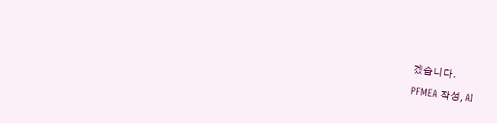겠습니다.
PFMEA 작성, AI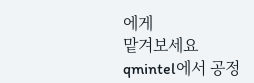에게
맡겨보세요
qmintel에서 공정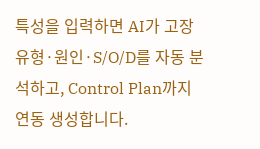특성을 입력하면 AI가 고장 유형·원인·S/O/D를 자동 분석하고, Control Plan까지 연동 생성합니다.